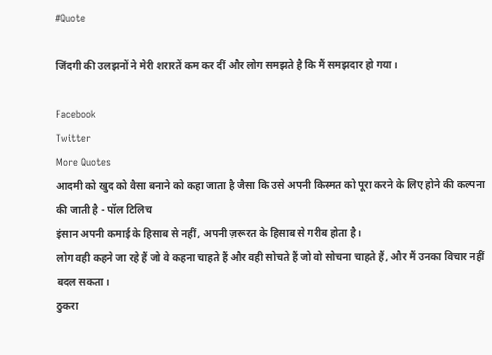#Quote

जिंदगी की उलझनों ने मेरी शरारतें कम कर दीं और लोग समझते है कि मैं समझदार हो गया।

Facebook
Twitter
More Quotes
आदमी को खुद को वैसा बनाने को कहा जाता है जैसा कि उसे अपनी किस्मत को पूरा करने के लिए होने की कल्पना की जाती है - पॉल टिलिच
इंसान अपनी कमाई के हिसाब से नहीं, अपनी ज़रूरत के हिसाब से गरीब होता है।
लोग वही कहने जा रहे हैं जो वे कहना चाहते हैं और वही सोचते हैं जो वो सोचना चाहते हैं, और मैं उनका विचार नहीं बदल सकता।
ठुकरा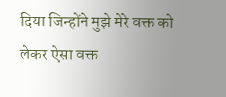दिया जिन्होंने मुझे मेरे वक्त को लेकर ऐसा वक्त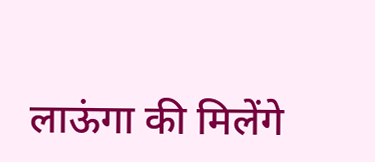लाऊंगा की मिलेंगे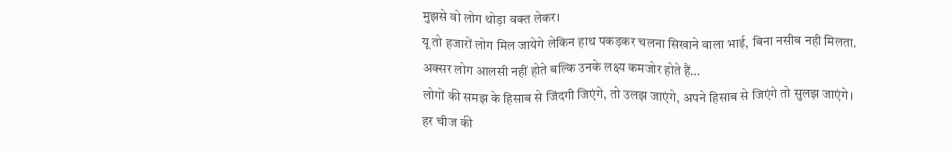मुझसे वो लोग थोड़ा वक्त लेकर।
यू तो हजारों लोग मिल जायेगे लेकिन हाथ पकड़कर चलना सिखाने वाला भाई, बिना नसीब नही मिलता.
अक्सर लोग आलसी नहीं होते बल्कि उनके लक्ष्य कमजोर होते हैं…
लोगों की समझ के हिसाब से जिंदगी जिएंगे, तो उलझ जाएंगे, अपने हिसाब से जिएंगे तो सुलझ जाएंगे।
हर चीज की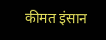कीमत इंसान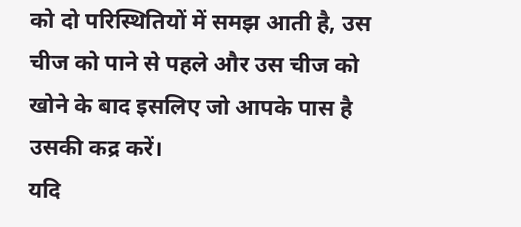को दो परिस्थितियों में समझ आती है, उस चीज को पाने से पहले और उस चीज को खोने के बाद इसलिए जो आपके पास है उसकी कद्र करें।
यदि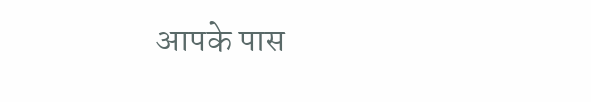आपके पास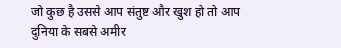जो कुछ है उससे आप संतुष्ट और खुश हो तो आप दुनिया के सबसे अमीर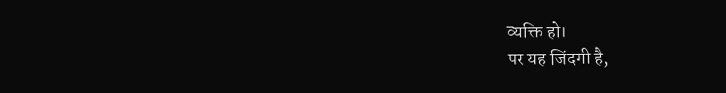व्यक्ति हो।
पर यह जिंदगी है,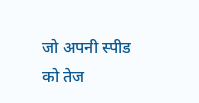जो अपनी स्पीड को तेज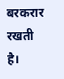बरकरार रखती है।